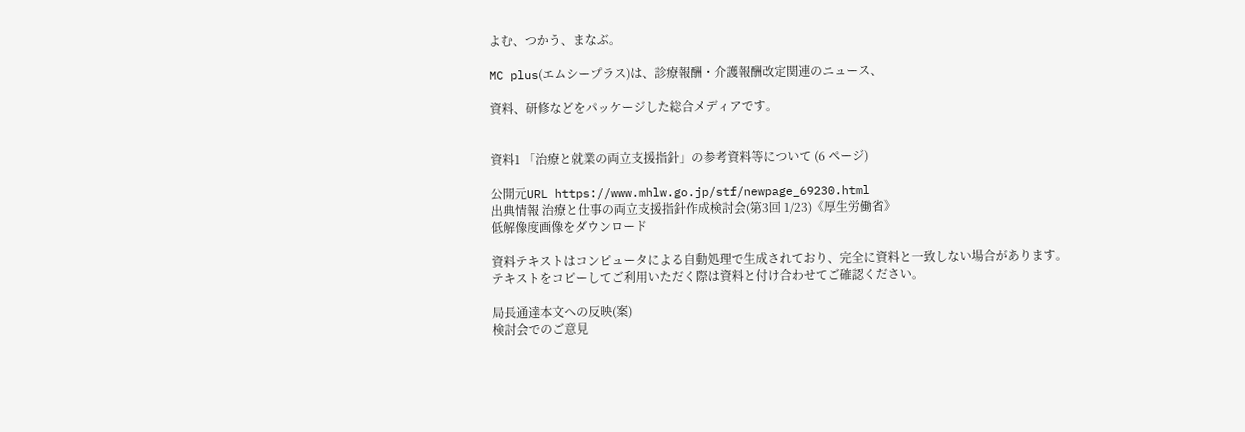よむ、つかう、まなぶ。

MC plus(エムシープラス)は、診療報酬・介護報酬改定関連のニュース、

資料、研修などをパッケージした総合メディアです。


資料1 「治療と就業の両立支援指針」の参考資料等について (6 ページ)

公開元URL https://www.mhlw.go.jp/stf/newpage_69230.html
出典情報 治療と仕事の両立支援指針作成検討会(第3回 1/23)《厚生労働省》
低解像度画像をダウンロード

資料テキストはコンピュータによる自動処理で生成されており、完全に資料と一致しない場合があります。
テキストをコピーしてご利用いただく際は資料と付け合わせてご確認ください。

局⾧通達本文への反映(案)
検討会でのご意見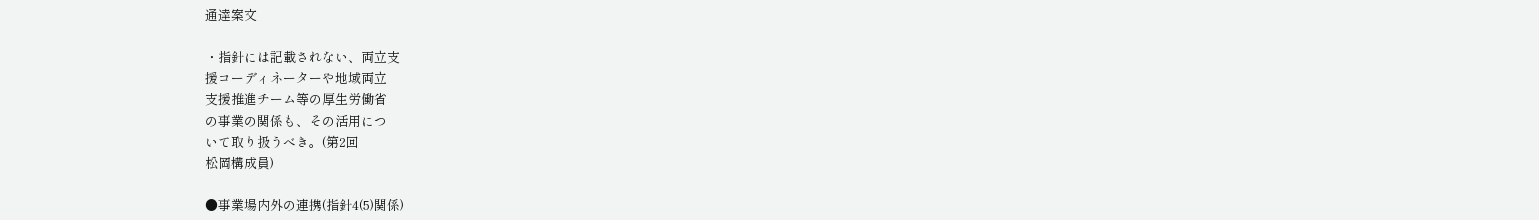通達案文

・指針には記載されない、両立支
援コーディネーターや地域両立
支援推進チーム等の厚生労働省
の事業の関係も、その活用につ
いて取り扱うべき。(第2回
松岡構成員)

●事業場内外の連携(指針4(5)関係)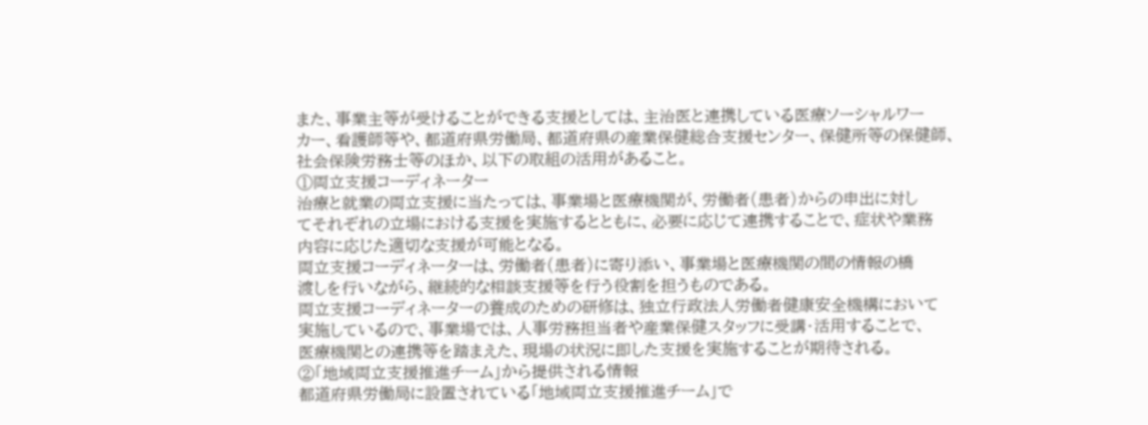また、事業主等が受けることができる支援としては、主治医と連携している医療ソーシャルワー
カー、看護師等や、都道府県労働局、都道府県の産業保健総合支援センター、保健所等の保健師、
社会保険労務士等のほか、以下の取組の活用があること。
①両立支援コーディネーター
治療と就業の両立支援に当たっては、事業場と医療機関が、労働者(患者)からの申出に対し
てそれぞれの立場における支援を実施するとともに、必要に応じて連携することで、症状や業務
内容に応じた適切な支援が可能となる。
両立支援コーディネーターは、労働者(患者)に寄り添い、事業場と医療機関の間の情報の橋
渡しを行いながら、継続的な相談支援等を行う役割を担うものである。
両立支援コーディネーターの養成のための研修は、独立行政法人労働者健康安全機構において
実施しているので、事業場では、人事労務担当者や産業保健スタッフに受講・活用することで、
医療機関との連携等を踏まえた、現場の状況に即した支援を実施することが期待される。
②「地域両立支援推進チーム」から提供される情報
都道府県労働局に設置されている「地域両立支援推進チーム」で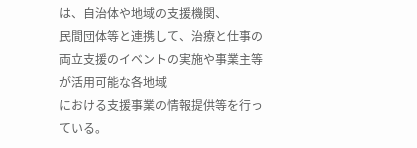は、自治体や地域の支援機関、
民間団体等と連携して、治療と仕事の両立支援のイベントの実施や事業主等が活用可能な各地域
における支援事業の情報提供等を行っている。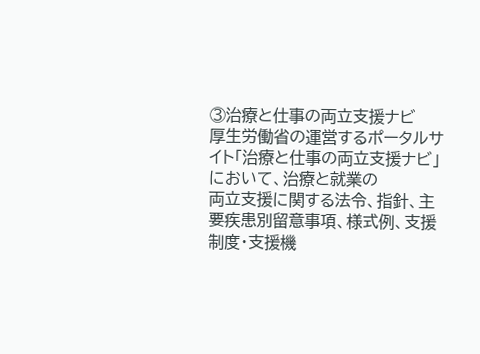③治療と仕事の両立支援ナビ
厚生労働省の運営するポータルサイト「治療と仕事の両立支援ナビ」において、治療と就業の
両立支援に関する法令、指針、主要疾患別留意事項、様式例、支援制度・支援機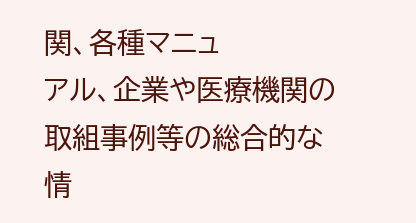関、各種マニュ
アル、企業や医療機関の取組事例等の総合的な情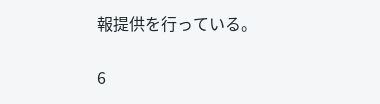報提供を行っている。

6